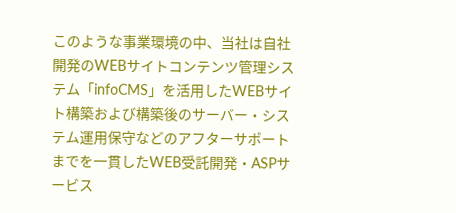このような事業環境の中、当社は自社開発のWEBサイトコンテンツ管理システム「infoCMS」を活用したWEBサイト構築および構築後のサーバー・システム運用保守などのアフターサポートまでを一貫したWEB受託開発・ASPサービス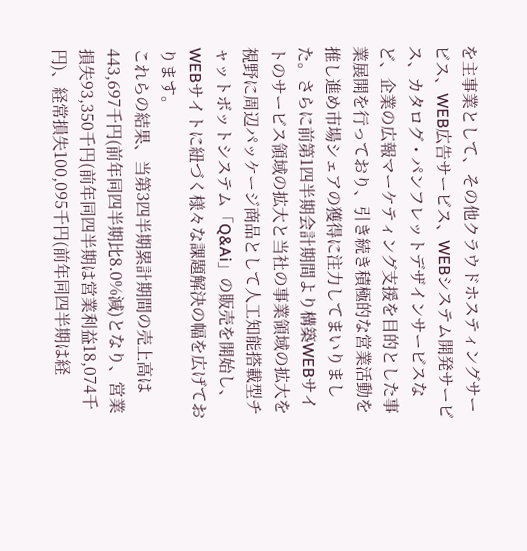を主事業として、その他クラウドホスティングサービス、WEB広告サービス、WEBシステム開発サービス、カタログ・パンフレットデザインサービスなど、企業の広報マーケティング支援を目的とした事業展開を行っており、引き続き積極的な営業活動を推し進め市場シェアの獲得に注力してまいりました。さらに前第1四半期会計期間より構築WEBサイトのサービス領域の拡大と当社の事業領域の拡大を視野に周辺パッケージ商品として人工知能搭載型チャットボットシステム「Q&Ai」の販売を開始し、WEBサイトに紐づく様々な課題解決の幅を広げております。
これらの結果、当第3四半期累計期間の売上高は443,697千円(前年同四半期比8.0%減)となり、営業損失93,350千円(前年同四半期は営業利益18,074千円)、経常損失100,095千円(前年同四半期は経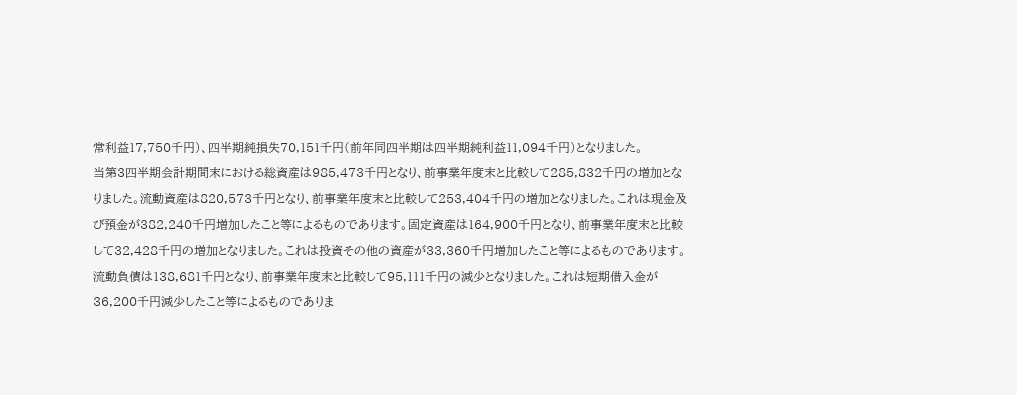常利益17,750千円)、四半期純損失70,151千円(前年同四半期は四半期純利益11,094千円)となりました。
当第3四半期会計期間末における総資産は985,473千円となり、前事業年度末と比較して285,832千円の増加となりました。流動資産は820,573千円となり、前事業年度末と比較して253,404千円の増加となりました。これは現金及び預金が382,240千円増加したこと等によるものであります。固定資産は164,900千円となり、前事業年度末と比較して32,428千円の増加となりました。これは投資その他の資産が33,360千円増加したこと等によるものであります。流動負債は138,681千円となり、前事業年度末と比較して95,111千円の減少となりました。これは短期借入金が36,200千円減少したこと等によるものでありま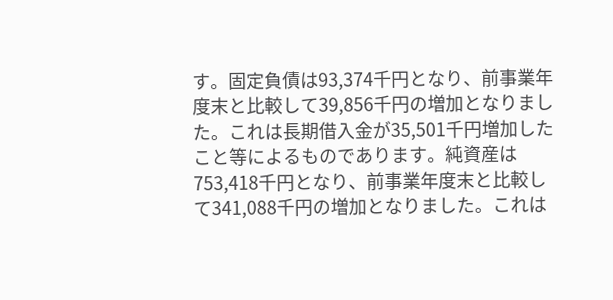す。固定負債は93,374千円となり、前事業年度末と比較して39,856千円の増加となりました。これは長期借入金が35,501千円増加したこと等によるものであります。純資産は753,418千円となり、前事業年度末と比較して341,088千円の増加となりました。これは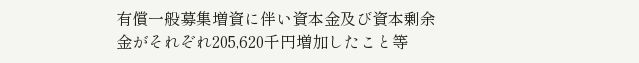有償一般募集増資に伴い資本金及び資本剰余金がそれぞれ205,620千円増加したこと等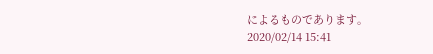によるものであります。
2020/02/14 15:41